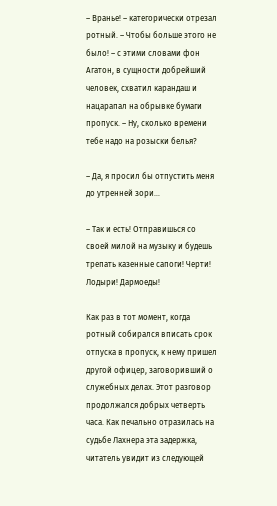– Вранье! – категорически отрезал ротный. – Чтобы больше этого не было! – с этими словами фон Агатон, в сущности добрейший человек, схватил карандаш и нацарапал на обрывке бумаги пропуск. – Ну, сколько времени тебе надо на розыски белья?

– Да, я просил бы отпустить меня до утренней зори…

– Так и есть! Отправишься со своей милой на музыку и будешь трепать казенные сапоги! Черти! Лодыри! Дармоеды!

Как раз в тот момент, когда ротный собирался вписать срок отпуска в пропуск, к нему пришел другой офицер, заговоривший о служебных делах. Этот разговор продолжался добрых четверть часа. Как печально отразилась на судьбе Лахнера эта задержка, читатель увидит из следующей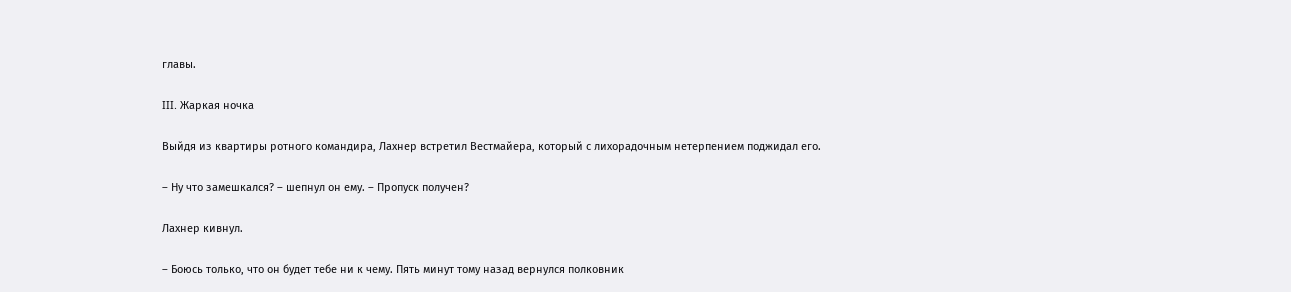главы.

III. Жаркая ночка

Выйдя из квартиры ротного командира, Лахнер встретил Вестмайера, который с лихорадочным нетерпением поджидал его.

– Ну что замешкался? – шепнул он ему. – Пропуск получен?

Лахнер кивнул.

– Боюсь только, что он будет тебе ни к чему. Пять минут тому назад вернулся полковник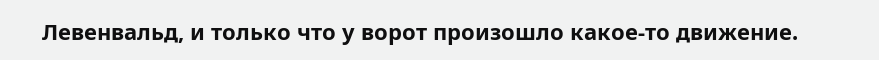Левенвальд, и только что у ворот произошло какое-то движение.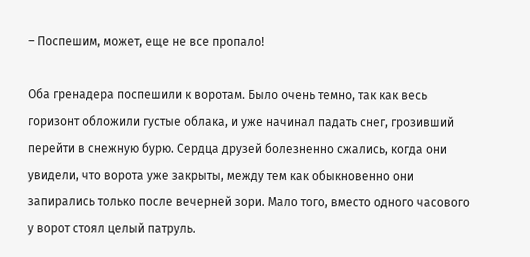– Поспешим, может, еще не все пропало!

Оба гренадера поспешили к воротам. Было очень темно, так как весь горизонт обложили густые облака, и уже начинал падать снег, грозивший перейти в снежную бурю. Сердца друзей болезненно сжались, когда они увидели, что ворота уже закрыты, между тем как обыкновенно они запирались только после вечерней зори. Мало того, вместо одного часового у ворот стоял целый патруль.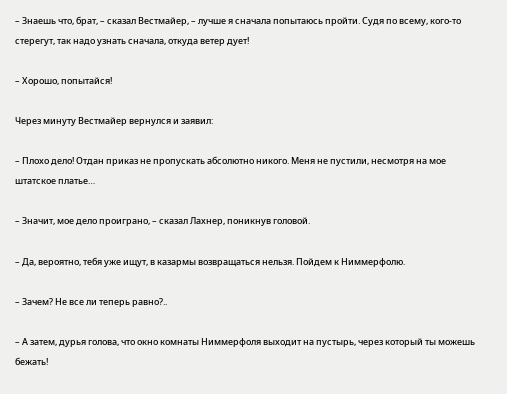– Знаешь что, брат, – сказал Вестмайер, – лучше я сначала попытаюсь пройти. Судя по всему, кого-то стерегут, так надо узнать сначала, откуда ветер дует!

– Хорошо, попытайся!

Через минуту Вестмайер вернулся и заявил:

– Плохо дело! Отдан приказ не пропускать абсолютно никого. Меня не пустили, несмотря на мое штатское платье…

– Значит, мое дело проиграно, – сказал Лахнер, поникнув головой.

– Да, вероятно, тебя уже ищут, в казармы возвращаться нельзя. Пойдем к Ниммерфолю.

– Зачем? Не все ли теперь равно?..

– А затем, дурья голова, что окно комнаты Ниммерфоля выходит на пустырь, через который ты можешь бежать!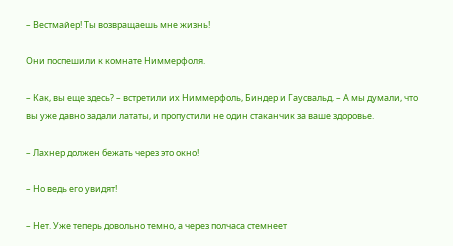– Вестмайер! Ты возвращаешь мне жизнь!

Они поспешили к комнате Ниммерфоля.

– Как, вы еще здесь? – встретили их Ниммерфоль, Биндер и Гаусвальд. – А мы думали, что вы уже давно задали лататы, и пропустили не один стаканчик за ваше здоровье.

– Лахнер должен бежать через это окно!

– Но ведь его увидят!

– Нет. Уже теперь довольно темно, а через полчаса стемнеет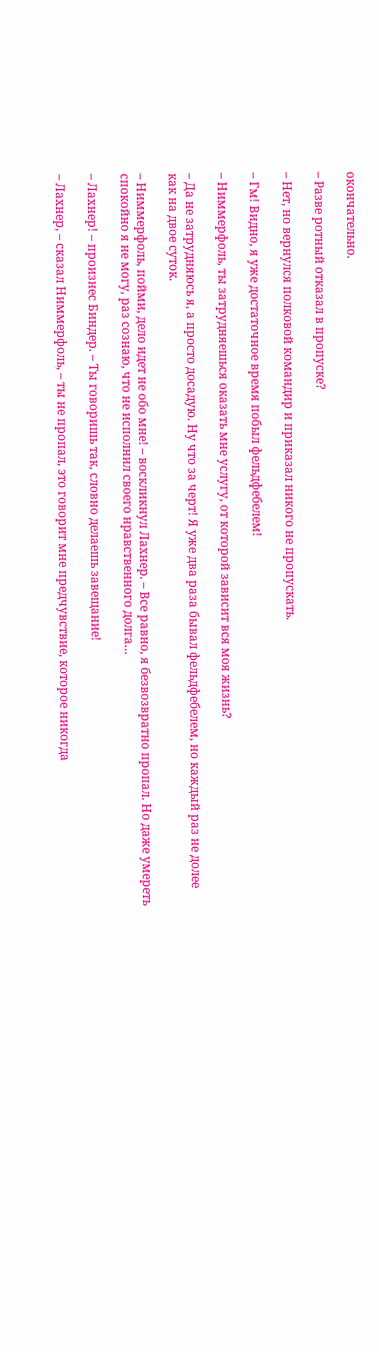окончательно.

– Разве ротный отказал в пропуске?

– Нет, но вернулся полковой командир и приказал никого не пропускать.

– Гм! Видно, я уже достаточное время побыл фельдфебелем!

– Ниммерфоль, ты затрудняешься оказать мне услугу, от которой зависит вся моя жизнь?

– Да не затрудняюсь я, а просто досадую. Ну что за черт! Я уже два раза бывал фельдфебелем, но каждый раз не долее как на двое суток.

– Ниммерфоль, пойми, дело идет не обо мне! – воскликнул Лахнер. – Все равно, я безвозвратно пропал. Но даже умереть спокойно я не могу, раз сознаю, что не исполнил своего нравственного долга…

– Лахнер! – произнес Биндер. – Ты говоришь так, словно делаешь завещание!

– Лахнер, – сказал Ниммерфоль, – ты не пропал, это говорит мне предчувствие, которое никогда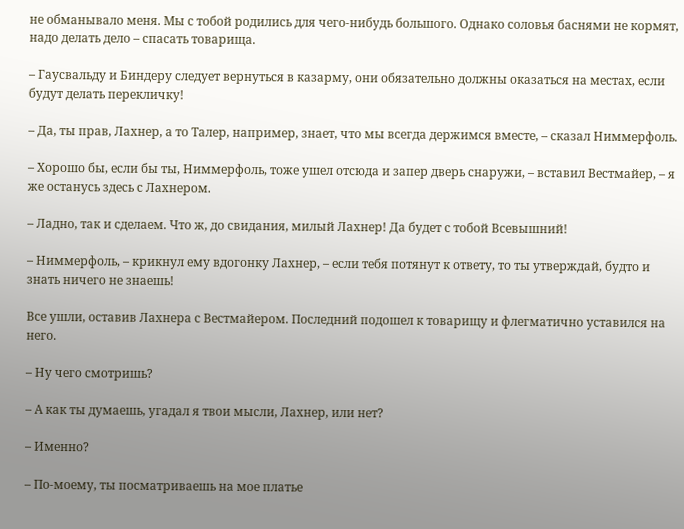не обманывало меня. Мы с тобой родились для чего-нибудь большого. Однако соловья баснями не кормят, надо делать дело – спасать товарища.

– Гаусвальду и Биндеру следует вернуться в казарму, они обязательно должны оказаться на местах, если будут делать перекличку!

– Да, ты прав, Лахнер, а то Талер, например, знает, что мы всегда держимся вместе, – сказал Ниммерфоль.

– Хорошо бы, если бы ты, Ниммерфоль, тоже ушел отсюда и запер дверь снаружи, – вставил Вестмайер, – я же останусь здесь с Лахнером.

– Ладно, так и сделаем. Что ж, до свидания, милый Лахнер! Да будет с тобой Всевышний!

– Ниммерфоль, – крикнул ему вдогонку Лахнер, – если тебя потянут к ответу, то ты утверждай, будто и знать ничего не знаешь!

Все ушли, оставив Лахнера с Вестмайером. Последний подошел к товарищу и флегматично уставился на него.

– Ну чего смотришь?

– А как ты думаешь, угадал я твои мысли, Лахнер, или нет?

– Именно?

– По-моему, ты посматриваешь на мое платье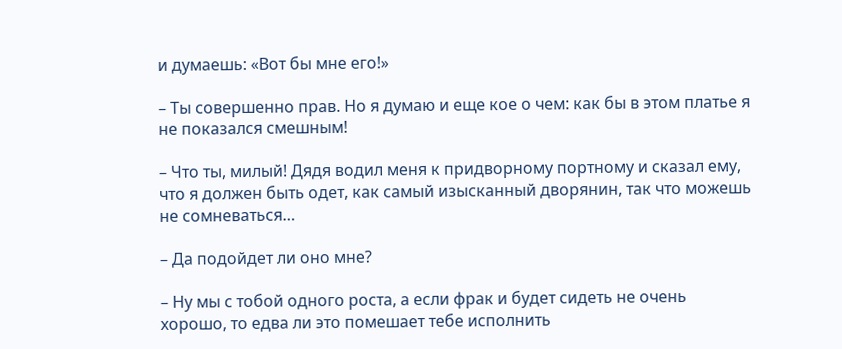и думаешь: «Вот бы мне его!»

– Ты совершенно прав. Но я думаю и еще кое о чем: как бы в этом платье я не показался смешным!

– Что ты, милый! Дядя водил меня к придворному портному и сказал ему, что я должен быть одет, как самый изысканный дворянин, так что можешь не сомневаться…

– Да подойдет ли оно мне?

– Ну мы с тобой одного роста, а если фрак и будет сидеть не очень хорошо, то едва ли это помешает тебе исполнить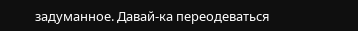задуманное. Давай-ка переодеваться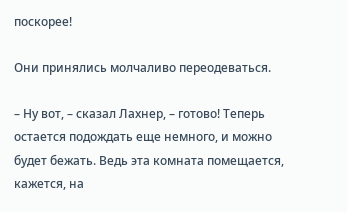поскорее!

Они принялись молчаливо переодеваться.

– Ну вот, – сказал Лахнер, – готово! Теперь остается подождать еще немного, и можно будет бежать. Ведь эта комната помещается, кажется, на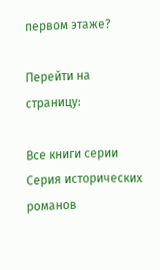первом этаже?

Перейти на страницу:

Все книги серии Серия исторических романов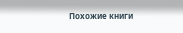Похожие книги